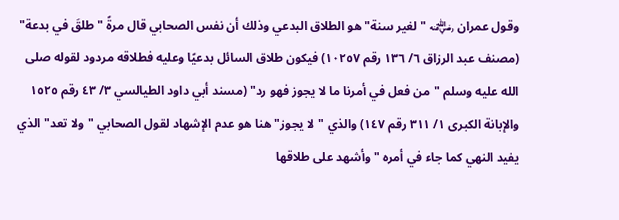وقول عمران ﵁ "لغير سنة" هو الطلاق البدعي وذلك أن نفس الصحابي قال مرةً "طلقَ في بدعة" (مصنف عبد الرزاق ٦/ ١٣٦ رقم ١٠٢٥٧) فيكون طلاق السائل بدعيًا وعليه فطلاقه مردود لقوله صلى الله عليه وسلم "من فعل في أمرنا ما لا يجوز فهو رد" (مسند أبي داود الطيالسي ٣/ ٤٣ رقم ١٥٢٥ والإبانة الكبرى ١/ ٣١١ رقم ١٤٧) والذي "لا يجوز" هنا هو عدم الإشهاد لقول الصحابي "ولا تعد" الذي يفيد النهي كما جاء في أمره "وأشهد على طلاقها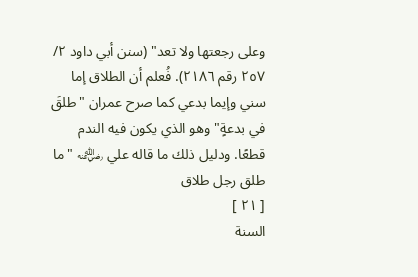وعلى رجعتها ولا تعد" (سنن أبي داود ٢/ ٢٥٧ رقم ٢١٨٦). فُعلم أن الطلاق إما سني وإيما بدعي كما صرح عمران "طلقَ في بدعةٍ" وهو الذي يكون فيه الندم قطعًا. ودليل ذلك ما قاله علي ﵁ "ما طلق رجل طلاق
[ ٢١ ]
السنة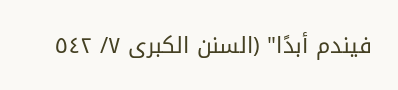فيندم أبدًا" (السنن الكبرى ٧/ ٥٤٢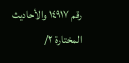رقم ١٤٩١٧ والأحاديث المختارة ٢/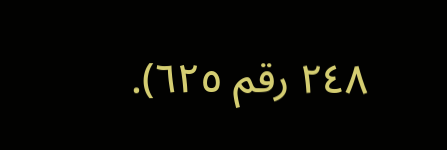٢٤٨ رقم ٦٢٥).